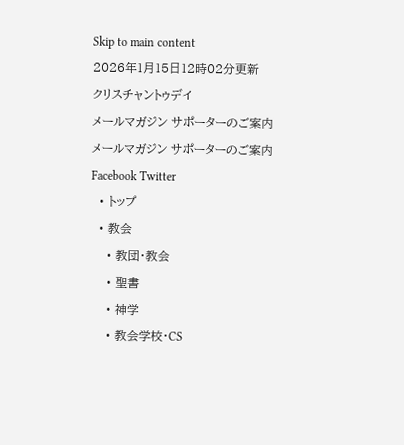Skip to main content
2026年1月15日12時02分更新
クリスチャントゥデイ
メールマガジン サポーターのご案内
メールマガジン サポーターのご案内
Facebook Twitter
  • トップ
  • 教会
    • 教団・教会
    • 聖書
    • 神学
    • 教会学校・CS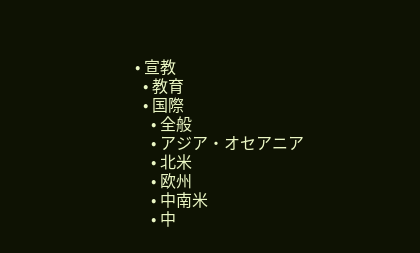• 宣教
  • 教育
  • 国際
    • 全般
    • アジア・オセアニア
    • 北米
    • 欧州
    • 中南米
    • 中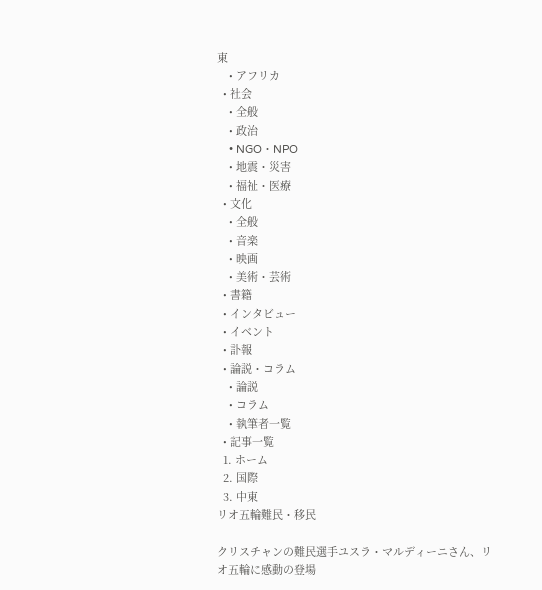東
    • アフリカ
  • 社会
    • 全般
    • 政治
    • NGO・NPO
    • 地震・災害
    • 福祉・医療
  • 文化
    • 全般
    • 音楽
    • 映画
    • 美術・芸術
  • 書籍
  • インタビュー
  • イベント
  • 訃報
  • 論説・コラム
    • 論説
    • コラム
    • 執筆者一覧
  • 記事一覧
  1. ホーム
  2. 国際
  3. 中東
リオ五輪難民・移民

クリスチャンの難民選手ユスラ・マルディーニさん、リオ五輪に感動の登場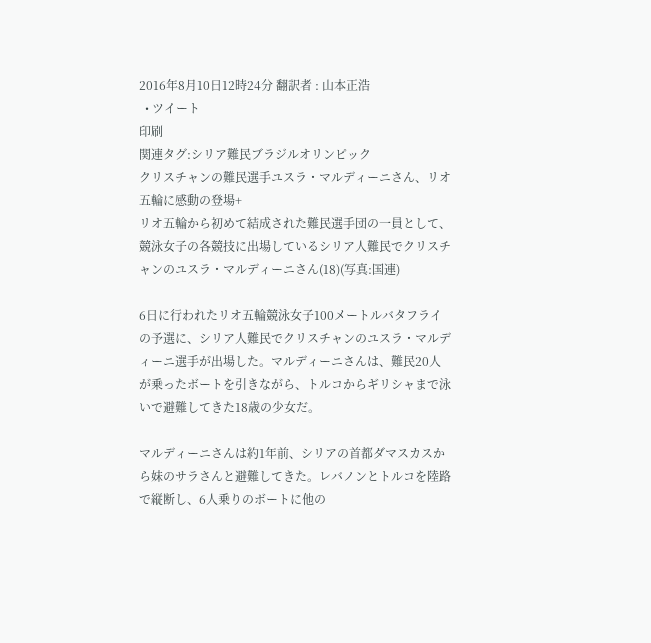2016年8月10日12時24分 翻訳者 : 山本正浩
  • ツイート
印刷
関連タグ:シリア難民ブラジルオリンピック
クリスチャンの難民選手ユスラ・マルディーニさん、リオ五輪に感動の登場+
リオ五輪から初めて結成された難民選手団の一員として、競泳女子の各競技に出場しているシリア人難民でクリスチャンのユスラ・マルディーニさん(18)(写真:国連)

6日に行われたリオ五輪競泳女子100メートルバタフライの予選に、シリア人難民でクリスチャンのユスラ・マルディーニ選手が出場した。マルディーニさんは、難民20人が乗ったボートを引きながら、トルコからギリシャまで泳いで避難してきた18歳の少女だ。

マルディーニさんは約1年前、シリアの首都ダマスカスから妹のサラさんと避難してきた。レバノンとトルコを陸路で縦断し、6人乗りのボートに他の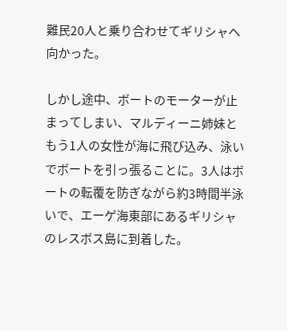難民20人と乗り合わせてギリシャへ向かった。

しかし途中、ボートのモーターが止まってしまい、マルディーニ姉妹ともう1人の女性が海に飛び込み、泳いでボートを引っ張ることに。3人はボートの転覆を防ぎながら約3時間半泳いで、エーゲ海東部にあるギリシャのレスボス島に到着した。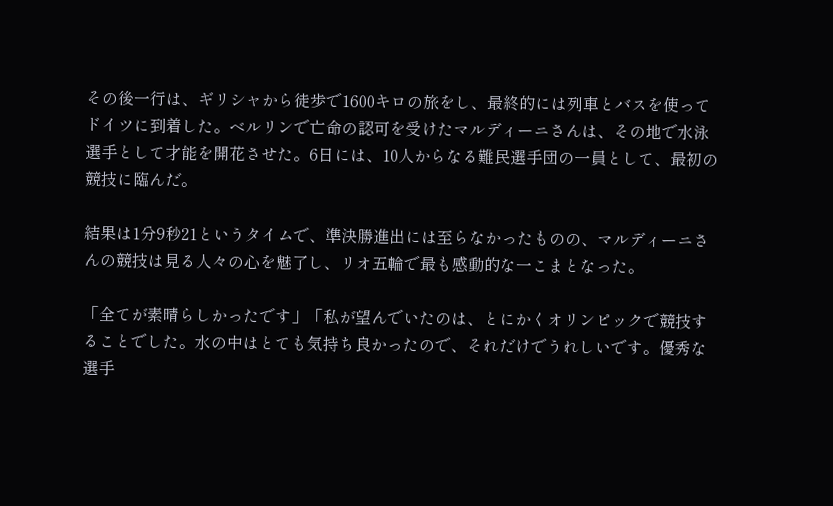その後一行は、ギリシャから徒歩で1600キロの旅をし、最終的には列車とバスを使ってドイツに到着した。ベルリンで亡命の認可を受けたマルディーニさんは、その地で水泳選手として才能を開花させた。6日には、10人からなる難民選手団の一員として、最初の競技に臨んだ。

結果は1分9秒21というタイムで、準決勝進出には至らなかったものの、マルディーニさんの競技は見る人々の心を魅了し、リオ五輪で最も感動的な一こまとなった。

「全てが素晴らしかったです」「私が望んでいたのは、とにかくオリンピックで競技することでした。水の中はとても気持ち良かったので、それだけでうれしいです。優秀な選手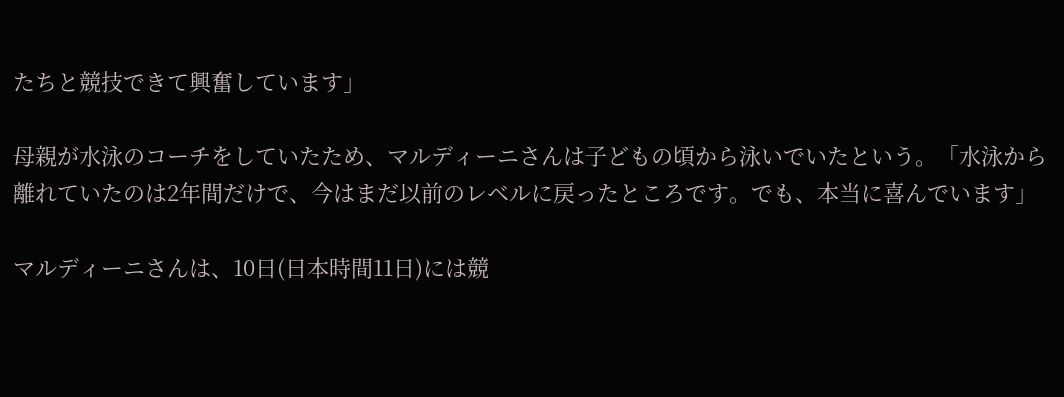たちと競技できて興奮しています」

母親が水泳のコーチをしていたため、マルディーニさんは子どもの頃から泳いでいたという。「水泳から離れていたのは2年間だけで、今はまだ以前のレベルに戻ったところです。でも、本当に喜んでいます」

マルディーニさんは、10日(日本時間11日)には競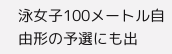泳女子100メートル自由形の予選にも出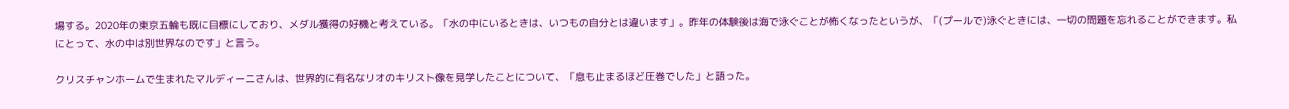場する。2020年の東京五輪も既に目標にしており、メダル獲得の好機と考えている。「水の中にいるときは、いつもの自分とは違います」。昨年の体験後は海で泳ぐことが怖くなったというが、「(プールで)泳ぐときには、一切の問題を忘れることができます。私にとって、水の中は別世界なのです」と言う。

クリスチャンホームで生まれたマルディーニさんは、世界的に有名なリオのキリスト像を見学したことについて、「息も止まるほど圧巻でした」と語った。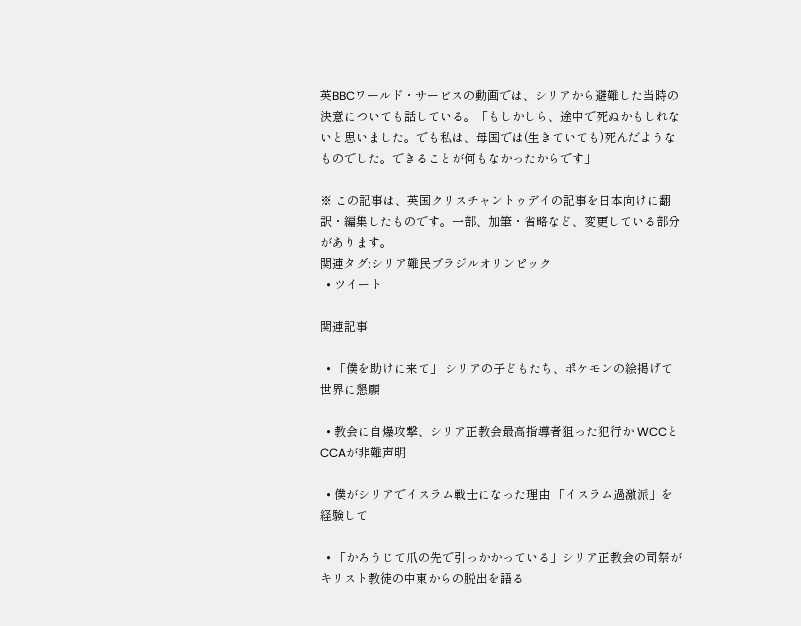英BBCワールド・サービスの動画では、シリアから避難した当時の決意についても話している。「もしかしら、途中で死ぬかもしれないと思いました。でも私は、母国では(生きていても)死んだようなものでした。できることが何もなかったからです」

※ この記事は、英国クリスチャントゥデイの記事を日本向けに翻訳・編集したものです。一部、加筆・省略など、変更している部分があります。
関連タグ:シリア難民ブラジルオリンピック
  • ツイート

関連記事

  • 「僕を助けに来て」 シリアの子どもたち、ポケモンの絵掲げて世界に懇願

  • 教会に自爆攻撃、シリア正教会最高指導者狙った犯行か WCCとCCAが非難声明

  • 僕がシリアでイスラム戦士になった理由 「イスラム過激派」を経験して

  • 「かろうじて爪の先で引っかかっている」シリア正教会の司祭がキリスト教徒の中東からの脱出を語る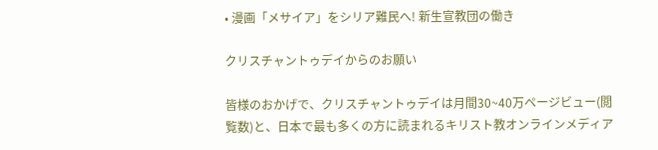• 漫画「メサイア」をシリア難民へ! 新生宣教団の働き

クリスチャントゥデイからのお願い

皆様のおかげで、クリスチャントゥデイは月間30~40万ページビュー(閲覧数)と、日本で最も多くの方に読まれるキリスト教オンラインメディア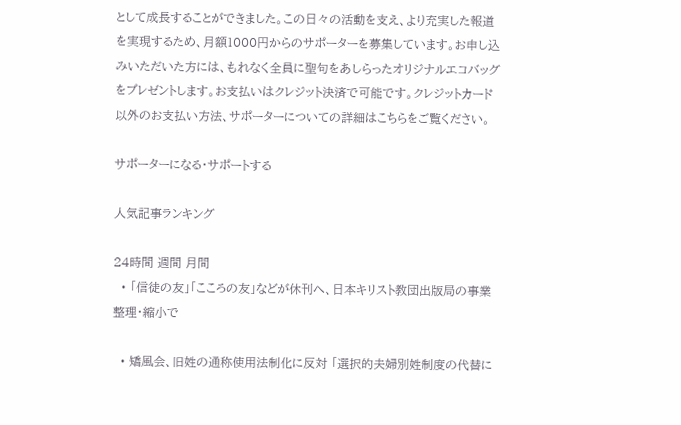として成長することができました。この日々の活動を支え、より充実した報道を実現するため、月額1000円からのサポーターを募集しています。お申し込みいただいた方には、もれなく全員に聖句をあしらったオリジナルエコバッグをプレゼントします。お支払いはクレジット決済で可能です。クレジットカード以外のお支払い方法、サポーターについての詳細はこちらをご覧ください。

サポーターになる・サポートする

人気記事ランキング

24時間 週間 月間
  • 「信徒の友」「こころの友」などが休刊へ、日本キリスト教団出版局の事業整理・縮小で

  • 矯風会、旧姓の通称使用法制化に反対 「選択的夫婦別姓制度の代替に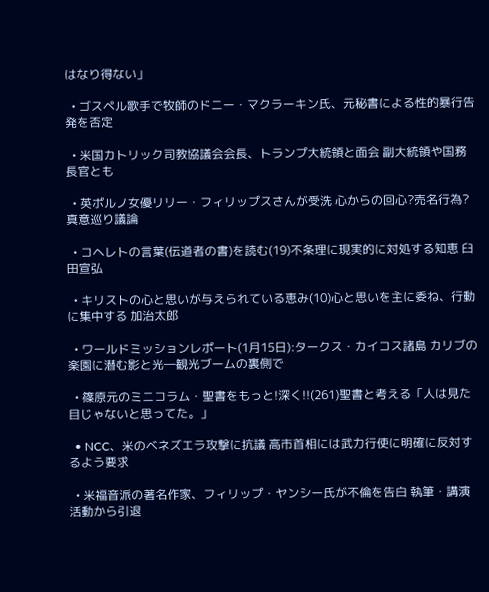はなり得ない」

  • ゴスペル歌手で牧師のドニー・マクラーキン氏、元秘書による性的暴行告発を否定

  • 米国カトリック司教協議会会長、トランプ大統領と面会 副大統領や国務長官とも

  • 英ポルノ女優リリー・フィリップスさんが受洗 心からの回心?売名行為? 真意巡り議論

  • コヘレトの言葉(伝道者の書)を読む(19)不条理に現実的に対処する知恵 臼田宣弘

  • キリストの心と思いが与えられている恵み(10)心と思いを主に委ね、行動に集中する 加治太郎

  • ワールドミッションレポート(1月15日):タークス・カイコス諸島 カリブの楽園に潜む影と光―観光ブームの裏側で

  • 篠原元のミニコラム・聖書をもっと!深く!!(261)聖書と考える「人は見た目じゃないと思ってた。」

  • NCC、米のベネズエラ攻撃に抗議 高市首相には武力行使に明確に反対するよう要求

  • 米福音派の著名作家、フィリップ・ヤンシー氏が不倫を告白 執筆・講演活動から引退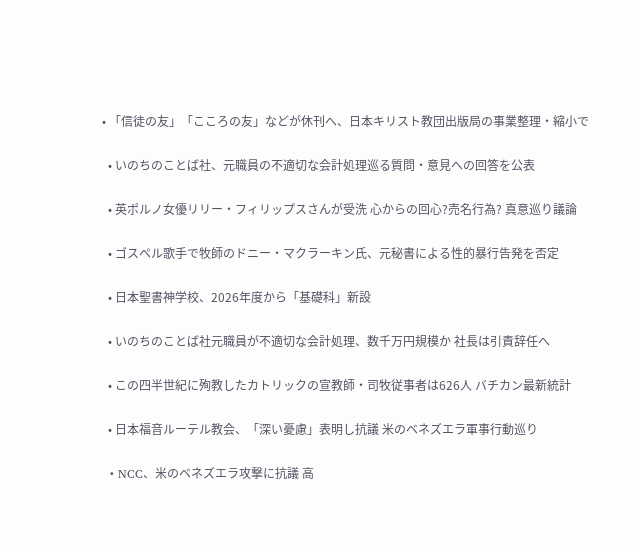• 「信徒の友」「こころの友」などが休刊へ、日本キリスト教団出版局の事業整理・縮小で

  • いのちのことば社、元職員の不適切な会計処理巡る質問・意見への回答を公表

  • 英ポルノ女優リリー・フィリップスさんが受洗 心からの回心?売名行為? 真意巡り議論

  • ゴスペル歌手で牧師のドニー・マクラーキン氏、元秘書による性的暴行告発を否定

  • 日本聖書神学校、2026年度から「基礎科」新設

  • いのちのことば社元職員が不適切な会計処理、数千万円規模か 社長は引責辞任へ

  • この四半世紀に殉教したカトリックの宣教師・司牧従事者は626人 バチカン最新統計

  • 日本福音ルーテル教会、「深い憂慮」表明し抗議 米のベネズエラ軍事行動巡り

  • NCC、米のベネズエラ攻撃に抗議 高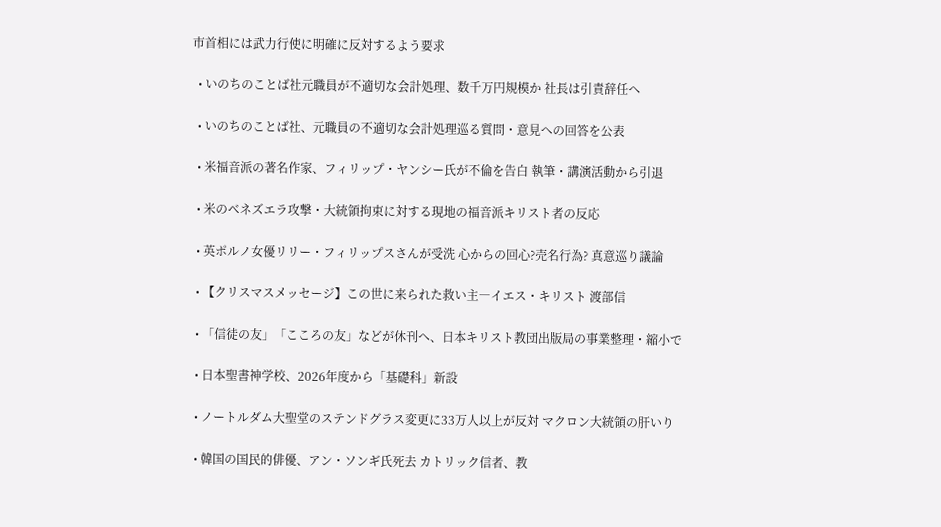市首相には武力行使に明確に反対するよう要求

  • いのちのことば社元職員が不適切な会計処理、数千万円規模か 社長は引責辞任へ

  • いのちのことば社、元職員の不適切な会計処理巡る質問・意見への回答を公表

  • 米福音派の著名作家、フィリップ・ヤンシー氏が不倫を告白 執筆・講演活動から引退

  • 米のベネズエラ攻撃・大統領拘束に対する現地の福音派キリスト者の反応

  • 英ポルノ女優リリー・フィリップスさんが受洗 心からの回心?売名行為? 真意巡り議論

  • 【クリスマスメッセージ】この世に来られた救い主―イエス・キリスト 渡部信

  • 「信徒の友」「こころの友」などが休刊へ、日本キリスト教団出版局の事業整理・縮小で

  • 日本聖書神学校、2026年度から「基礎科」新設

  • ノートルダム大聖堂のステンドグラス変更に33万人以上が反対 マクロン大統領の肝いり

  • 韓国の国民的俳優、アン・ソンギ氏死去 カトリック信者、教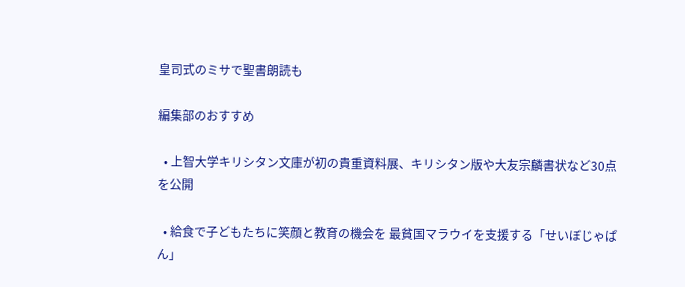皇司式のミサで聖書朗読も

編集部のおすすめ

  • 上智大学キリシタン文庫が初の貴重資料展、キリシタン版や大友宗麟書状など30点を公開

  • 給食で子どもたちに笑顔と教育の機会を 最貧国マラウイを支援する「せいぼじゃぱん」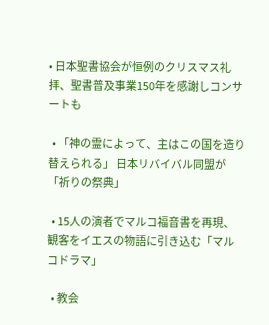• 日本聖書協会が恒例のクリスマス礼拝、聖書普及事業150年を感謝しコンサートも

  • 「神の霊によって、主はこの国を造り替えられる」 日本リバイバル同盟が「祈りの祭典」

  • 15人の演者でマルコ福音書を再現、観客をイエスの物語に引き込む「マルコドラマ」

  • 教会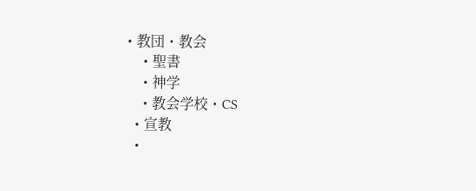• 教団・教会
    • 聖書
    • 神学
    • 教会学校・CS
  • 宣教
  •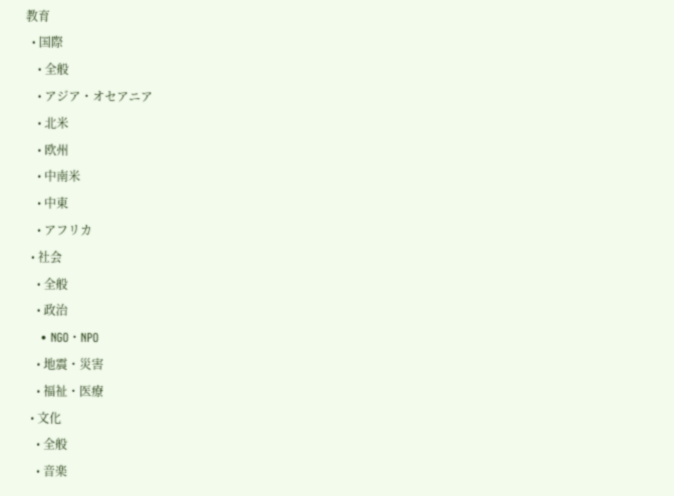教育
  • 国際
    • 全般
    • アジア・オセアニア
    • 北米
    • 欧州
    • 中南米
    • 中東
    • アフリカ
  • 社会
    • 全般
    • 政治
    • NGO・NPO
    • 地震・災害
    • 福祉・医療
  • 文化
    • 全般
    • 音楽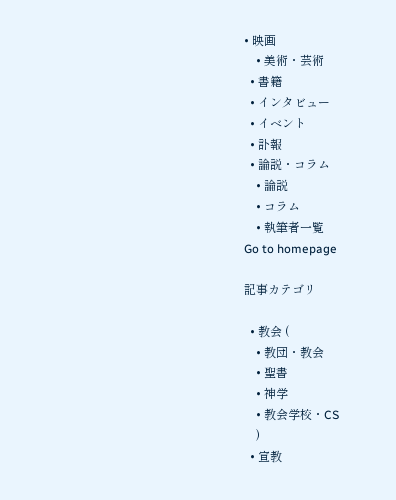• 映画
    • 美術・芸術
  • 書籍
  • インタビュー
  • イベント
  • 訃報
  • 論説・コラム
    • 論説
    • コラム
    • 執筆者一覧
Go to homepage

記事カテゴリ

  • 教会 (
    • 教団・教会
    • 聖書
    • 神学
    • 教会学校・CS
    )
  • 宣教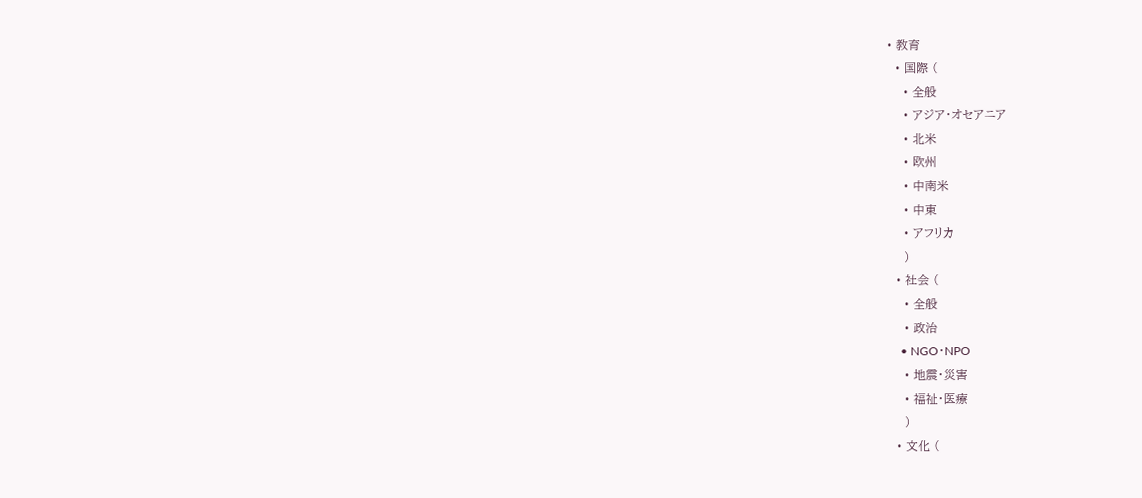• 教育
  • 国際 (
    • 全般
    • アジア・オセアニア
    • 北米
    • 欧州
    • 中南米
    • 中東
    • アフリカ
    )
  • 社会 (
    • 全般
    • 政治
    • NGO・NPO
    • 地震・災害
    • 福祉・医療
    )
  • 文化 (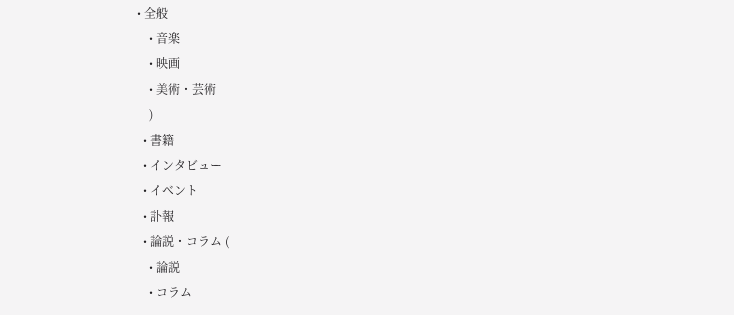• 全般
    • 音楽
    • 映画
    • 美術・芸術
    )
  • 書籍
  • インタビュー
  • イベント
  • 訃報
  • 論説・コラム (
    • 論説
    • コラム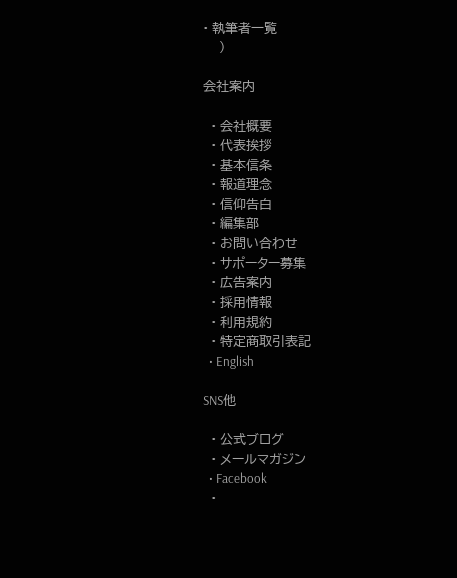• 執筆者一覧
    )

会社案内

  • 会社概要
  • 代表挨拶
  • 基本信条
  • 報道理念
  • 信仰告白
  • 編集部
  • お問い合わせ
  • サポーター募集
  • 広告案内
  • 採用情報
  • 利用規約
  • 特定商取引表記
  • English

SNS他

  • 公式ブログ
  • メールマガジン
  • Facebook
  •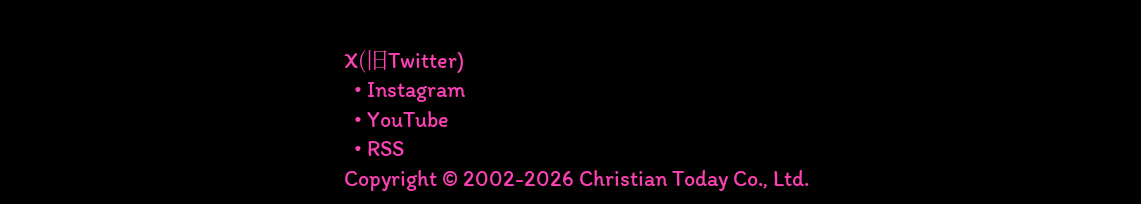X(旧Twitter)
  • Instagram
  • YouTube
  • RSS
Copyright © 2002-2026 Christian Today Co., Ltd.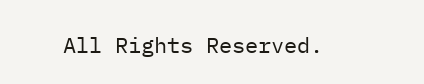All Rights Reserved.